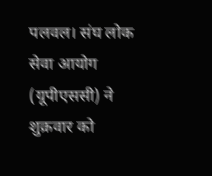पलवल। संघ लोक सेवा आयोग (यूपीएससी) ने शुक्रवार को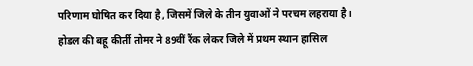परिणाम घोषित कर दिया है, जिसमें जिले के तीन युवाओं ने परचम लहराया है। होडल की बहू कीर्ती तोमर ने 89वीं रैंक लेकर जिले में प्रथम स्थान हासिल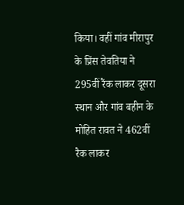किया। वहीं गांव मीरापुर के प्रिंस तेवतिया ने 295वीं रैंक लाकर दूसरा स्थान और गांव बहीन के मोहित रावत ने 462वीं रैक लाकर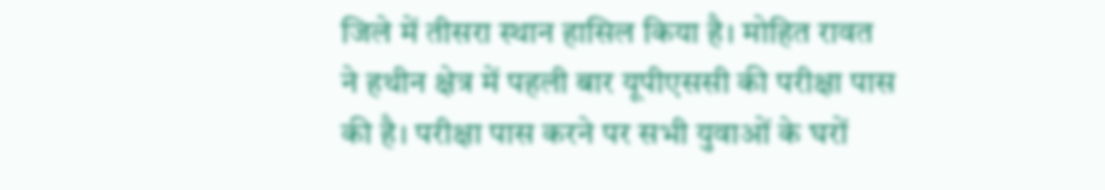जिले में तीसरा स्थान हासिल किया है। मोहित रावत ने हथीन क्षेत्र में पहली बार यूपीएससी की परीक्षा पास की है। परीक्षा पास करने पर सभी युवाओं के घरों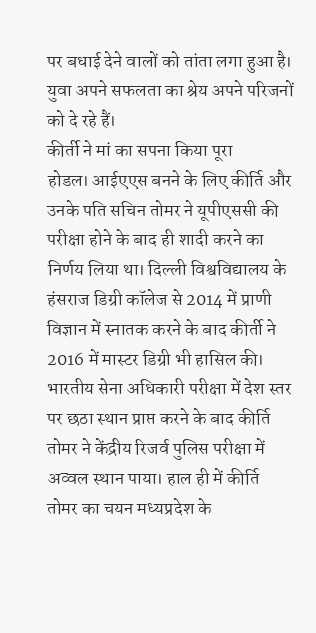पर बधाई देने वालों को तांता लगा हुआ है। युवा अपने सफलता का श्रेय अपने परिजनों को दे रहे हैं।
कीर्ती ने मां का सपना किया पूरा
होडल। आईएएस बनने के लिए कीर्ति और उनके पति सचिन तोमर ने यूपीएससी की परीक्षा होने के बाद ही शादी करने का निर्णय लिया था। दिल्ली विश्वविद्यालय के हंसराज डिग्री कॉलेज से 2014 में प्राणी विज्ञान में स्नातक करने के बाद कीर्ती ने 2016 में मास्टर डिग्री भी हासिल की। भारतीय सेना अधिकारी परीक्षा में देश स्तर पर छठा स्थान प्राप्त करने के बाद कीर्ति तोमर ने केंद्रीय रिजर्व पुलिस परीक्षा में अव्वल स्थान पाया। हाल ही में कीर्ति तोमर का चयन मध्यप्रदेश के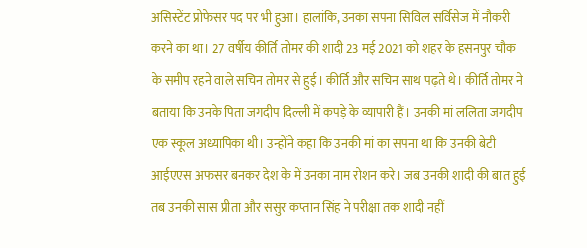असिस्टेंट प्रोफेसर पद पर भी हुआ। हालांकि, उनका सपना सिविल सर्विसेज में नौकरी करने का था। 27 वर्षीय कीर्ति तोमर की शादी 23 मई 2021 को शहर के हसनपुर चौक के समीप रहने वाले सचिन तोमर से हुई। कीर्ति और सचिन साथ पढ़ते थे। कीर्ति तोमर ने बताया कि उनके पिता जगदीप दिल्ली में कपड़े के व्यापारी हैं। उनकी मां ललिता जगदीप एक स्कूल अध्यापिका थी। उन्होंने कहा कि उनकी मां का सपना था कि उनकी बेटी आईएएस अफसर बनकर देश के में उनका नाम रोशन करे। जब उनकी शादी की बात हुई तब उनकी सास प्रीता और ससुर कप्तान सिंह ने परीक्षा तक शादी नहीं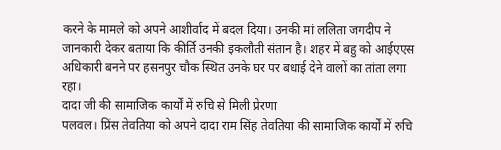करने के मामले को अपने आशीर्वाद में बदल दिया। उनकी मां ललिता जगदीप ने जानकारी देकर बताया कि कीर्ति उनकी इकलौती संतान है। शहर में बहु को आईएएस अधिकारी बनने पर हसनपुर चौक स्थित उनके घर पर बधाई देने वालों का तांता लगा रहा।
दादा जी की सामाजिक कार्यों में रुचि से मिली प्रेरणा
पलवल। प्रिंस तेवतिया को अपने दादा राम सिंह तेवतिया की सामाजिक कार्यों में रुचि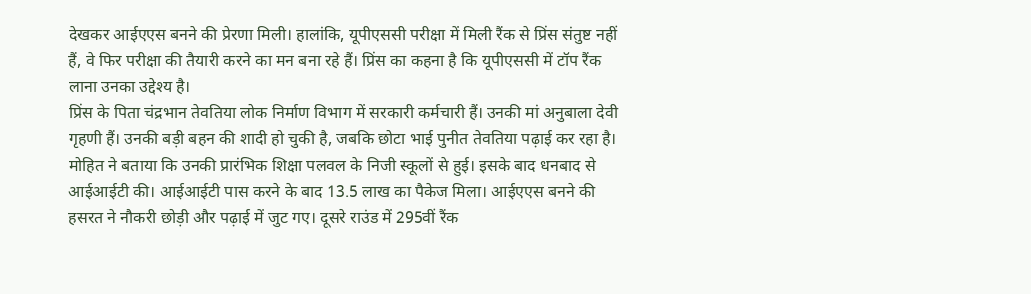देखकर आईएएस बनने की प्रेरणा मिली। हालांकि, यूपीएससी परीक्षा में मिली रैंक से प्रिंस संतुष्ट नहीं हैं, वे फिर परीक्षा की तैयारी करने का मन बना रहे हैं। प्रिंस का कहना है कि यूपीएससी में टॉप रैंक लाना उनका उद्देश्य है।
प्रिंस के पिता चंद्रभान तेवतिया लोक निर्माण विभाग में सरकारी कर्मचारी हैं। उनकी मां अनुबाला देवी गृहणी हैं। उनकी बड़ी बहन की शादी हो चुकी है, जबकि छोटा भाई पुनीत तेवतिया पढ़ाई कर रहा है। मोहित ने बताया कि उनकी प्रारंभिक शिक्षा पलवल के निजी स्कूलों से हुई। इसके बाद धनबाद से आईआईटी की। आईआईटी पास करने के बाद 13.5 लाख का पैकेज मिला। आईएएस बनने की हसरत ने नौकरी छोड़ी और पढ़ाई में जुट गए। दूसरे राउंड में 295वीं रैंक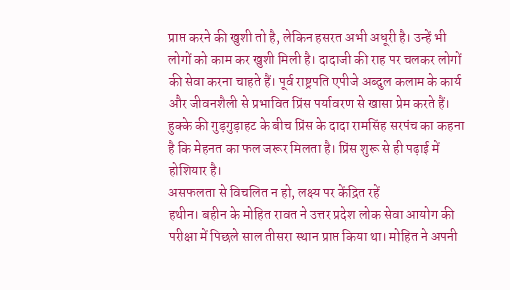प्राप्त करने की खुशी तो है, लेकिन हसरत अभी अधूरी है। उन्हें भी लोगों को काम कर खुशी मिली है। दादाजी की राह पर चलकर लोगों की सेवा करना चाहते हैं। पूर्व राष्ट्रपति एपीजे अब्दुल कलाम के कार्य और जीवनशैली से प्रभावित प्रिंस पर्यावरण से खासा प्रेम करते हैं। हुक्के की गुड़गुड़ाहट के बीच प्रिंस के दादा रामसिंह सरपंच का कहना है कि मेहनत का फल जरूर मिलता है। प्रिंस शुरू से ही पढ़ाई में होशियार है।
असफलता से विचलित न हो, लक्ष्य पर केंद्रित रहें
हथीन। बहीन के मोहित रावत ने उत्तर प्रदेश लोक सेवा आयोग की परीक्षा में पिछले साल तीसरा स्थान प्राप्त किया था। मोहित ने अपनी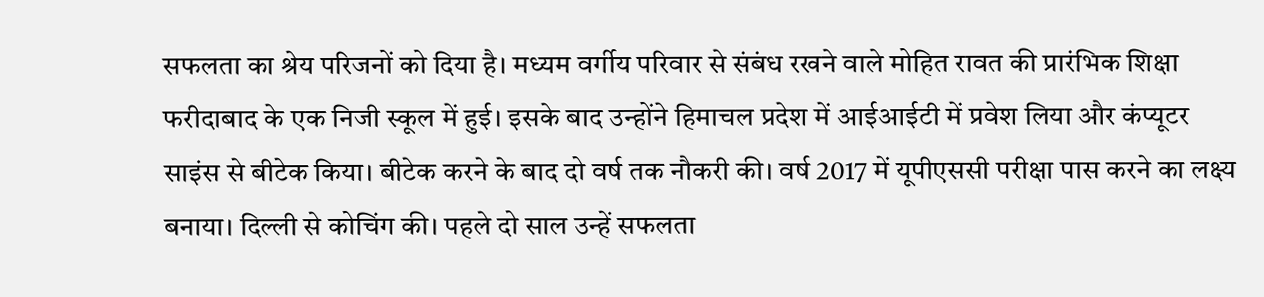सफलता का श्रेय परिजनों को दिया है। मध्यम वर्गीय परिवार से संबंध रखने वाले मोहित रावत की प्रारंभिक शिक्षा फरीदाबाद के एक निजी स्कूल में हुई। इसके बाद उन्होंने हिमाचल प्रदेश में आईआईटी में प्रवेश लिया और कंप्यूटर साइंस से बीटेक किया। बीटेक करने के बाद दो वर्ष तक नौकरी की। वर्ष 2017 में यूपीएससी परीक्षा पास करने का लक्ष्य बनाया। दिल्ली से कोचिंग की। पहले दो साल उन्हें सफलता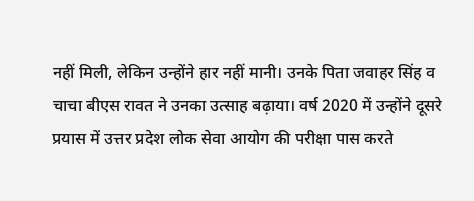नहीं मिली, लेकिन उन्होंने हार नहीं मानी। उनके पिता जवाहर सिंह व चाचा बीएस रावत ने उनका उत्साह बढ़ाया। वर्ष 2020 में उन्होंने दूसरे प्रयास में उत्तर प्रदेश लोक सेवा आयोग की परीक्षा पास करते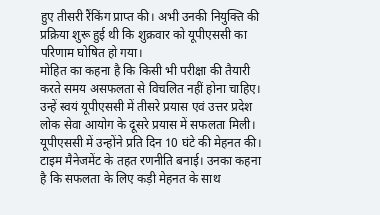हुए तीसरी रैंकिंग प्राप्त की। अभी उनकी नियुक्ति की प्रक्रिया शुरू हुई थी कि शुक्रवार को यूपीएससी का परिणाम घोषित हो गया।
मोहित का कहना है कि किसी भी परीक्षा की तैयारी करते समय असफलता से विचलित नहीं होना चाहिए। उन्हें स्वयं यूपीएससी में तीसरे प्रयास एवं उत्तर प्रदेश लोक सेवा आयोग के दूसरे प्रयास में सफलता मिली। यूपीएससी में उन्होंने प्रति दिन 10 घंटे की मेहनत की। टाइम मैनेजमेंट के तहत रणनीति बनाई। उनका कहना है कि सफलता के लिए कड़ी मेहनत के साथ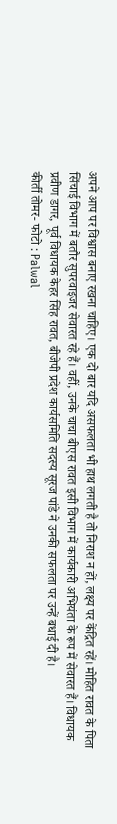अपने आप पर विश्वास बनाए रखना चाहिए। एक दो बार यदि असफलता भी हाथ लगती है तो निराश न हों, लक्ष्य पर केंद्रित रहें। मोहित रावत के पिता सिंचाई विभाग में बतौर सुपरवाइजर सेवारत रहे हैं। वहीं, उनके चाचा बीएस रावत इसी विभाग में कार्यकारी अभियंता के रूप में सेवारत हैं। विधायक प्रवीण डागर, पूर्व विधायक केहर सिंह रावत, बीजेपी प्रदेश कार्यसमिति सदस्य सूरज पांडे ने उनकी सफलता पर उन्हें बधाई दी है।
कीर्ती तोमर- फोटो : Palwal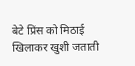बेटे प्रिंस को मिठाई खिलाकर खुशी जताती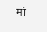मां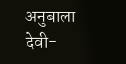अनुबाला देवी-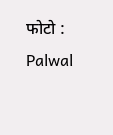फोटो : Palwal